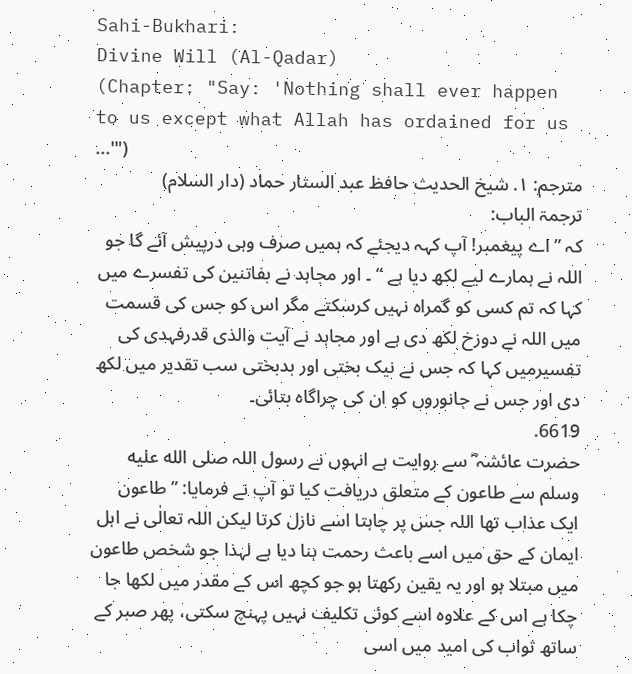Sahi-Bukhari:
Divine Will (Al-Qadar)
(Chapter: "Say: 'Nothing shall ever happen to us except what Allah has ordained for us ...'")
مترجم: ١. شیخ الحدیث حافظ عبد الستار حماد (دار السلام)
ترجمۃ الباب:
کہ ” اے پیغمبر! آپ کہہ دیجئے کہ ہمیں صرف وہی درپیش آئے گا جو اللہ نے ہمارے لیے لکھ دیا ہے “ ۔ اور مجاہد نے بفاتنین کی تفسرے میں کہا کہ تم کسی کو گمراہ نہیں کرسکتے مگر اس کو جس کی قسمت میں اللہ نے دوزخ لکھ دی ہے اور مجاہد نے آیت والذی قدرفہدی کی تفسیرمیں کہا کہ جس نے نیک بختی اور بدبختی سب تقدیر میں لکھ دی اور جس نے جانوروں کو ان کی چراگاہ بتائی۔
6619.
حضرت عائشہ ؓ سے روایت ہے انہوں نے رسول اللہ صلى الله عليه وسلم سے طاعون کے متعلق دریافت کیا تو آپ نے فرمایا: ”طاعون ایک عذاب تھا اللہ جس پر چاہتا اسے نازل کرتا لیکن اللہ تعالٰی نے اہل ایمان کے حق میں اسے باعث رحمت بنا دیا ہے لہذا جو شخص طاعون میں مبتلا ہو اور یہ یقین رکھتا ہو جو کچھ اس کے مقدر میں لکھا جا چکا ہے اس کے علاوہ اسے کوئی تکلیف نہیں پہنچ سکتی، پھر صبر کے ساتھ ثواب کی امید میں اسی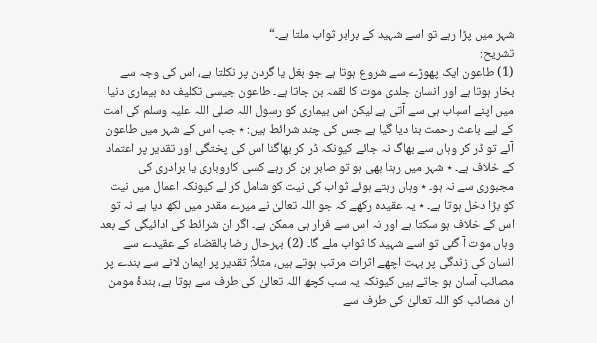شہر میں پڑا رہے تو اسے شہید کے برابر ثواب ملتا ہے۔“
تشریح:
(1) طاعون ایک پھوڑے سے شروع ہوتا ہے جو بغل یا گردن پر نکلتا ہے، اس کی وجہ سے بخار ہوتا ہے اور انسان جلدی موت کا لقمہ بن جاتا ہے۔ طاعون جیسی تکلیف دہ بیماری دنیا میں اپنے اسباب ہی سے آتی ہے لیکن اس بیماری کو رسول اللہ صلی اللہ علیہ وسلم کی امت کے لیے باعث رحمت بنا دیا گیا ہے جس کی چند شرائط ہیں: ٭ جب اس کے شہر میں طاعون آئے تو ڈر کر وہاں سے بھاگ نہ جائے کیونکہ ڈر کر بھاگنا اس کی پختگی اور تقدیر پر اعتماد کے خلاف ہے۔ ٭ شہر میں رہنا بھی ہو تو صابر بن کر رہے کسی کاروباری یا برادری کی مجبوری سے نہ ہو۔ ٭ وہاں رہتے ہوئے ثواب کی نیت کو شامل کر لے کیونکہ اعمال میں نیت کو بڑا دخل ہوتا ہے۔ ٭ یہ عقیدہ رکھے کہ جو اللہ تعالیٰ نے میرے مقدر میں لکھ دیا ہے نہ تو اس کے خلاف ہو سکتا ہے اور نہ اس سے فرار ہی ممکن ہے۔ اگر ان شرائط کی ادائیگی کے بعد وہاں موت آ گئی تو اسے شہید کا ثواب ملے گا۔ (2) بہرحال رضا بالقضاء کے عقیدے سے انسان کی زندگی پر بہت اچھے اثرات مرتب ہوتے ہیں، مثلاً: تقدیر پر ایمان لانے سے بندے پر مصائب آسان ہو جاتے ہیں کیونکہ یہ سب کچھ اللہ تعالیٰ کی طرف سے ہوتا ہے، بندۂ مومن ان مصائب کو اللہ تعالیٰ کی طرف سے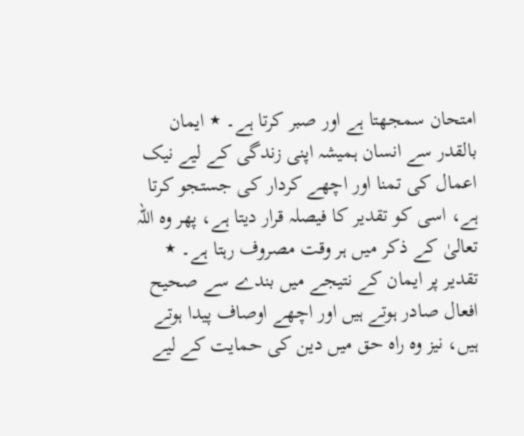امتحان سمجھتا ہے اور صبر کرتا ہے۔ ٭ ایمان بالقدر سے انسان ہمیشہ اپنی زندگی کے لیے نیک اعمال کی تمنا اور اچھے کردار کی جستجو کرتا ہے، اسی کو تقدیر کا فیصلہ قرار دیتا ہے، پھر وہ اللہ تعالیٰ کے ذکر میں ہر وقت مصروف رہتا ہے۔ ٭ تقدیر پر ایمان کے نتیجے میں بندے سے صحیح افعال صادر ہوتے ہیں اور اچھے اوصاف پیدا ہوتے ہیں، نیز وہ راہ حق میں دین کی حمایت کے لیے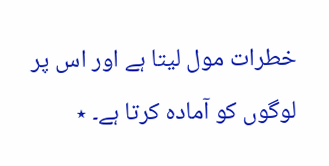خطرات مول لیتا ہے اور اس پر لوگوں کو آمادہ کرتا ہے۔ ٭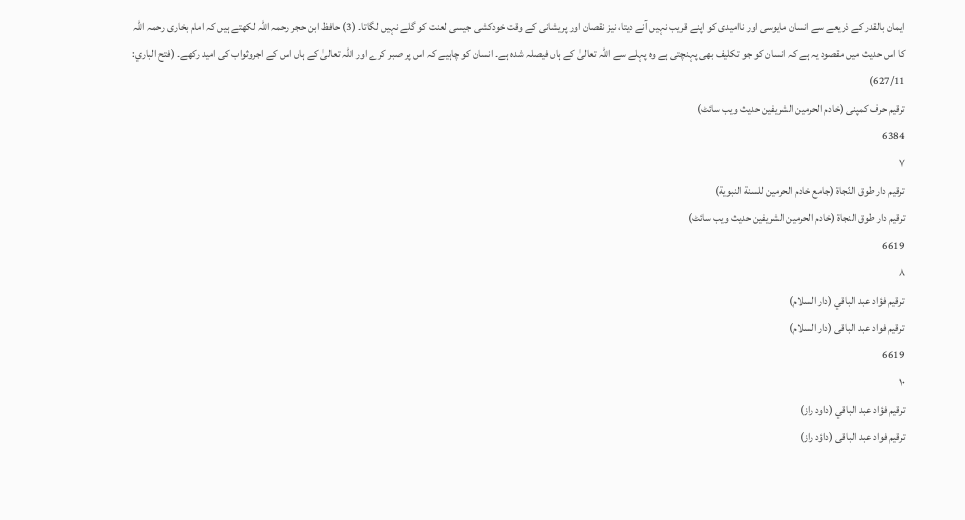ایمان بالقدر کے ذریعے سے انسان مایوسی اور ناامیدی کو اپنے قریب نہیں آنے دیتا، نیز نقصان اور پریشانی کے وقت خودکشی جیسی لعنت کو گلے نہیں لگاتا۔ (3) حافظ ابن حجر رحمہ اللہ لکھتے ہیں کہ امام بخاری رحمہ اللہ کا اس حدیث میں مقصود یہ ہے کہ انسان کو جو تکلیف بھی پہنچتی ہے وہ پہلے سے اللہ تعالیٰ کے ہاں فیصلہ شدہ ہے۔ انسان کو چاہیے کہ اس پر صبر کرے اور اللہ تعالیٰ کے ہاں اس کے اجروثواب کی امید رکھے۔ (فتح الباري: 627/11)
ترقیم حرف کمپنی (خادم الحرمین الشریفین حدیث ویب سائٹ)
6384
٧
ترقيم دار طوق النّجاة (جامع خادم الحرمين للسنة النبوية)
ترقیم دار طوق النجاۃ (خادم الحرمین الشریفین حدیث ویب سائٹ)
6619
٨
ترقيم فؤاد عبد الباقي (دار السلام)
ترقیم فواد عبد الباقی (دار السلام)
6619
١٠
ترقيم فؤاد عبد الباقي (داود راز)
ترقیم فواد عبد الباقی (داؤد راز)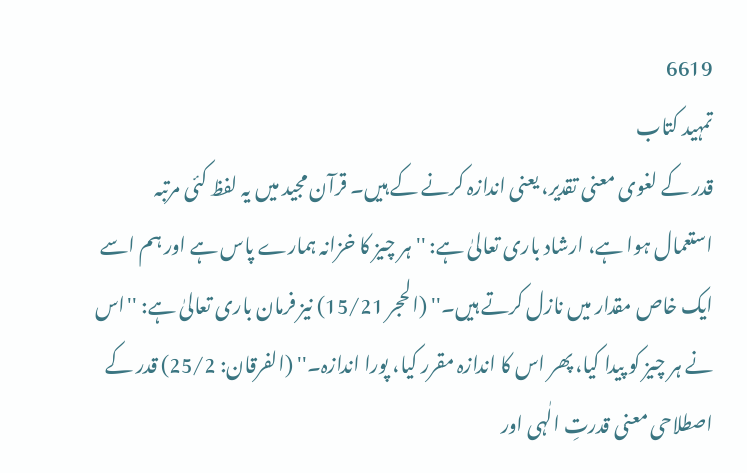6619
تمہید کتاب
قدر کے لغوی معنی تقدیر، یعنی اندازہ کرنے کے ہیں۔ قرآن مجید میں یہ لفظ کئی مرتبہ استعمال ہوا ہے، ارشاد باری تعالیٰ ہے: ''ہر چیز کا خزانہ ہمارے پاس ہے اور ہم اسے ایک خاص مقدار میں نازل کرتے ہیں۔'' (الحجر 15/21) نیز فرمان باری تعالیٰ ہے: ''اس نے ہر چیز کو پیدا کیا، پھر اس کا اندازہ مقرر کیا، پورا اندازہ۔'' (الفرقان: 25/2) قدر کے اصطلاحی معنی قدرتِ الٰہی اور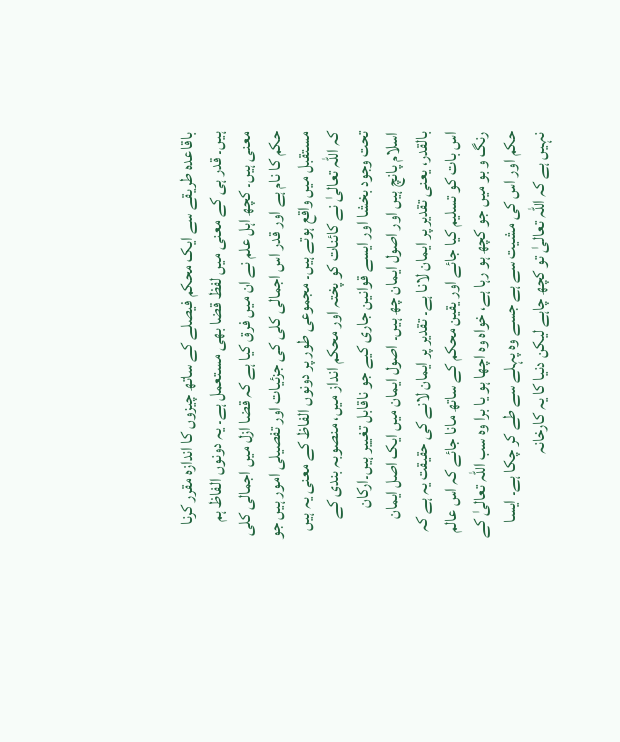باقاعدہ طریقے سے ایک محکم فیصلے کے ساتھ چیزوں کا اندازہ مقرر کرنا ہیں۔ قدر ہی کے معنی میں لفظ قضا بھی مستعمل ہے۔ یہ دونوں الفاظ ہم معنی ہیں۔ کچھ اہل علم نے ان میں فرق کیا ہے کہ قضا ازل میں اجمالی کلی حکم کا نام ہے اور قدر اس اجمالی کلی کی جزئیات اور تفصیلی امور ہیں جو مستقبل میں واقع ہوتے ہیں۔ مجموعی طور پر دونوں الفاظ کے معنی یہ ہیں کہ اللہ تعالیٰ نے کائنات کو پختہ اور محکم انداز میں، منصوبہ بندی کے تحت وجود بخشا اور ایسے قوانین جاری کیے جو ناقابل تغییر ہیں۔ارکان اسلام پانچ ہیں اور اصول ایمان چھ ہیں۔ اصول ایمان میں ایک اصل ایمان بالقدر، یعنی تقدیر پر ایمان لانا ہے۔ تقدیر پر ایمان لانے کی حقیقت یہ ہے کہ اس بات کو تسلیم کیا جائے اور یقین محکم کے ساتھ مانا جائے کہ اس عالم رنگ و بو میں جو کچھ ہو رہا ہے، خواہ وہ اچھا ہو یا برا وہ سب اللہ تعالیٰ کے حکم اور اس کی مشیت سے ہے جسے وہ پہلے سے طے کر چکا ہے۔ ایسا نہیں ہے کہ اللہ تعالیٰ تو کچھ چاہے لیکن دنیا کا یہ کارخانہ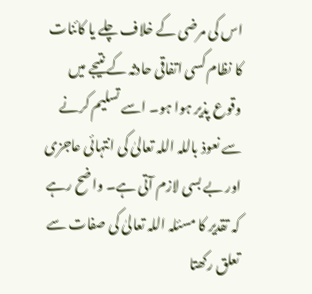اس کی مرضی کے خلاف چلے یا کائنات کا نظام کسی اتفاقی حادثہ کے نتیجے میں وقوع پذیر ہوا ہو۔ اسے تسلیم کرنے سے نعوذ باللہ اللہ تعالیٰ کی انتہائی عاجزی اور بے بسی لازم آتی ہے۔ واضح رہے کہ تقدیر کا مسئلہ اللہ تعالیٰ کی صفات سے تعلق رکھتا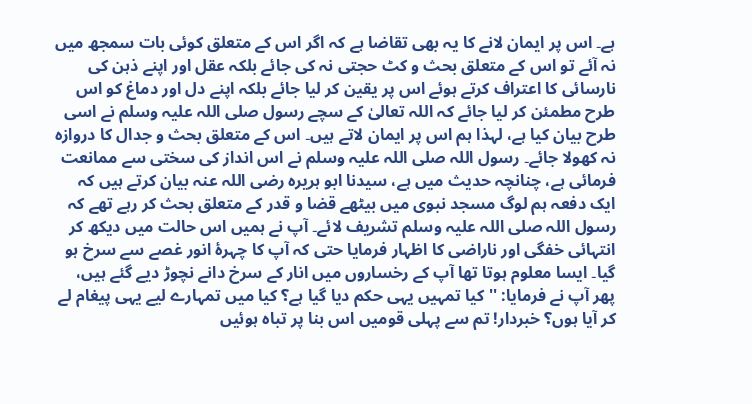ہے۔ اس پر ایمان لانے کا یہ بھی تقاضا ہے کہ اگر اس کے متعلق کوئی بات سمجھ میں نہ آئے تو اس کے متعلق بحث و کٹ حجتی نہ کی جائے بلکہ عقل اور اپنے ذہن کی نارسائی کا اعتراف کرتے ہوئے اس پر یقین کر لیا جائے بلکہ اپنے دل اور دماغ کو اس طرح مطمئن کر لیا جائے کہ اللہ تعالیٰ کے سچے رسول صلی اللہ علیہ وسلم نے اسی طرح بیان کیا ہے، لہذا ہم اس پر ایمان لاتے ہیں۔ اس کے متعلق بحث و جدال کا دروازہ نہ کھولا جائے۔ رسول اللہ صلی اللہ علیہ وسلم نے اس انداز کی سختی سے ممانعت فرمائی ہے، چنانچہ حدیث میں ہے، سیدنا ابو ہریرہ رضی اللہ عنہ بیان کرتے ہیں کہ ایک دفعہ ہم لوگ مسجد نبوی میں بیٹھے قضا و قدر کے متعلق بحث کر رہے تھے کہ رسول اللہ صلی اللہ علیہ وسلم تشریف لائے۔ آپ نے ہمیں اس حالت میں دیکھ کر انتہائی خفگی اور ناراضی کا اظہار فرمایا حتی کہ آپ کا چہرۂ انور غصے سے سرخ ہو گیا۔ ایسا معلوم ہوتا تھا آپ کے رخساروں میں انار کے سرخ دانے نچوڑ دیے گئے ہیں، پھر آپ نے فرمایا: ''کیا تمہیں یہی حکم دیا گیا ہے؟ کیا میں تمہارے لیے یہی پیغام لے کر آیا ہوں؟ خبردار! تم سے پہلی قومیں اس بنا پر تباہ ہوئیں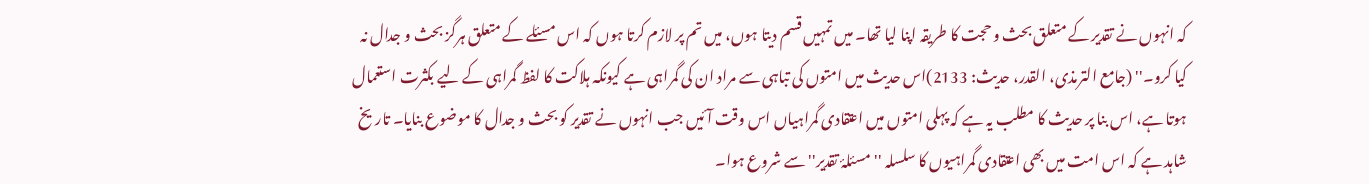کہ انہوں نے تقدیر کے متعلق بحث و حجت کا طریقہ اپنا لیا تھا۔ میں تمہیں قسم دیتا ہوں، میں تم پر لازم کرتا ہوں کہ اس مسئلے کے متعلق ہرگز بحث و جدال نہ کیا کرو۔'' (جامع الترمذی، القدر، حدیث: 2133)اس حدیث میں امتوں کی تباہی سے مراد ان کی گمراہی ہے کیونکہ ہلاکت کا لفظ گمراہی کے لیے بکثرت استعمال ہوتا ہے، اس بنا پر حدیث کا مطلب یہ ہے کہ پہلی امتوں میں اعتقادی گمراہیاں اس وقت آئیں جب انہوں نے تقدیر کو بحث و جدال کا موضوع بنایا۔ تاریخ شاہد ہے کہ اس امت میں بھی اعتقادی گمراہیوں کا سلسلہ ''مسئلۂ تقدیر'' سے شروع ہوا۔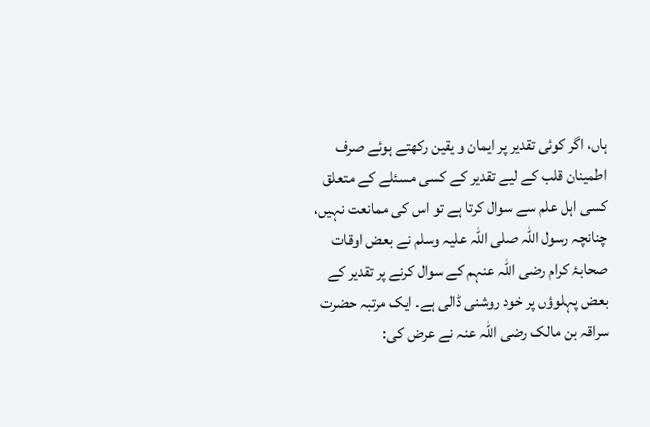ہاں، اگر کوئی تقدیر پر ایمان و یقین رکھتے ہوئے صرف اطمینان قلب کے لیے تقدیر کے کسی مسئلے کے متعلق کسی اہل علم سے سوال کرتا ہے تو اس کی ممانعت نہیں، چنانچہ رسول اللہ صلی اللہ علیہ وسلم نے بعض اوقات صحابۂ کرام رضی اللہ عنہم کے سوال کرنے پر تقدیر کے بعض پہلوؤں پر خود روشنی ڈالی ہے۔ ایک مرتبہ حضرت سراقہ بن مالک رضی اللہ عنہ نے عرض کی: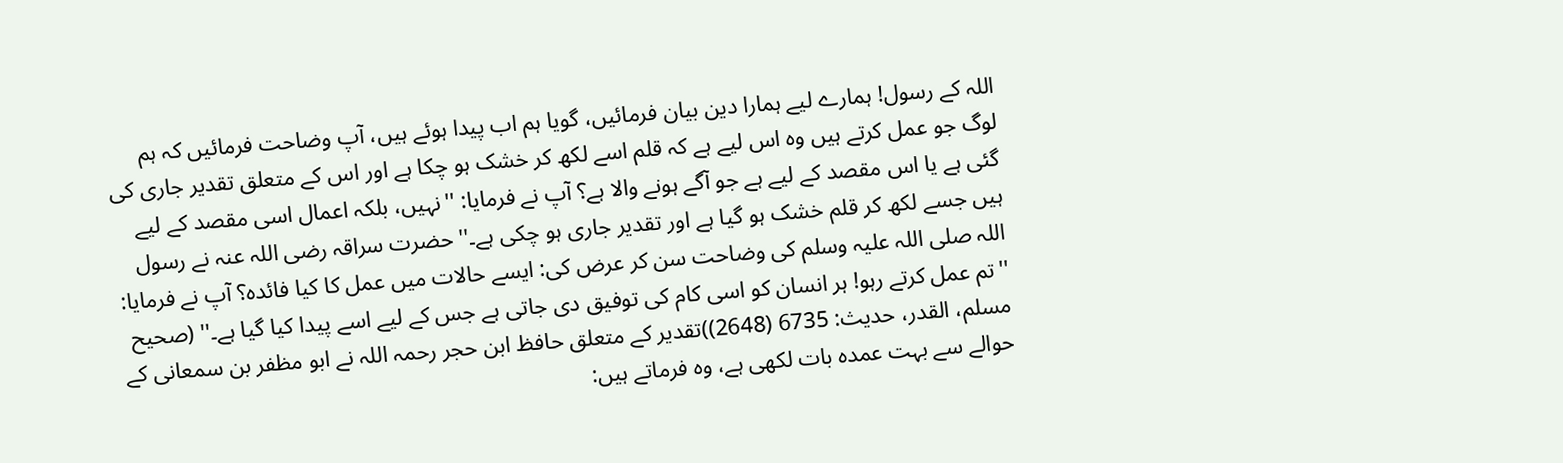اللہ کے رسول! ہمارے لیے ہمارا دین بیان فرمائیں، گویا ہم اب پیدا ہوئے ہیں، آپ وضاحت فرمائیں کہ ہم لوگ جو عمل کرتے ہیں وہ اس لیے ہے کہ قلم اسے لکھ کر خشک ہو چکا ہے اور اس کے متعلق تقدیر جاری کی گئی ہے یا اس مقصد کے لیے ہے جو آگے ہونے والا ہے؟ آپ نے فرمایا: ''نہیں، بلکہ اعمال اسی مقصد کے لیے ہیں جسے لکھ کر قلم خشک ہو گیا ہے اور تقدیر جاری ہو چکی ہے۔'' حضرت سراقہ رضی اللہ عنہ نے رسول اللہ صلی اللہ علیہ وسلم کی وضاحت سن کر عرض کی: ایسے حالات میں عمل کا کیا فائدہ؟ آپ نے فرمایا: ''تم عمل کرتے رہو! ہر انسان کو اسی کام کی توفیق دی جاتی ہے جس کے لیے اسے پیدا کیا گیا ہے۔'' (صحیح مسلم، القدر، حدیث: 6735 (2648))تقدیر کے متعلق حافظ ابن حجر رحمہ اللہ نے ابو مظفر بن سمعانی کے حوالے سے بہت عمدہ بات لکھی ہے، وہ فرماتے ہیں: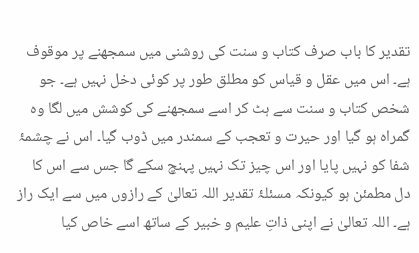تقدیر کا باب صرف کتاب و سنت کی روشنی میں سمجھنے پر موقوف ہے۔ اس میں عقل و قیاس کو مطلق طور پر کوئی دخل نہیں ہے۔ جو شخص کتاب و سنت سے ہٹ کر اسے سمجھنے کی کوشش میں لگا وہ گمراہ ہو گیا اور حیرت و تعجب کے سمندر میں ڈوب گیا۔ اس نے چشمۂ شفا کو نہیں پایا اور اس چیز تک نہیں پہنچ سکے گا جس سے اس کا دل مطمئن ہو کیونکہ مسئلۂ تقدیر اللہ تعالیٰ کے رازوں میں سے ایک راز ہے۔ اللہ تعالیٰ نے اپنی ذاتِ علیم و خبیر کے ساتھ اسے خاص کیا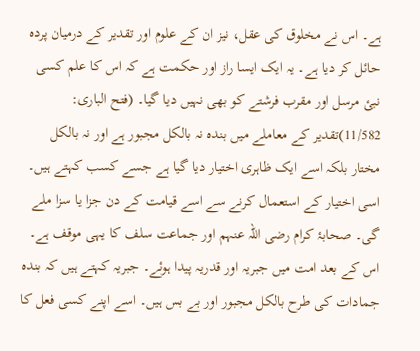ہے۔ اس نے مخلوق کی عقل، نیز ان کے علوم اور تقدیر کے درمیان پردہ حائل کر دیا ہے۔ یہ ایک ایسا راز اور حکمت ہے کہ اس کا علم کسی نبئ مرسل اور مقرب فرشتے کو بھی نہیں دیا گیا۔ (فتح الباری: 11/582)تقدیر کے معاملے میں بندہ نہ بالکل مجبور ہے اور نہ بالکل مختار بلکہ اسے ایک ظاہری اختیار دیا گیا ہے جسے کسب کہتے ہیں۔ اسی اختیار کے استعمال کرنے سے اسے قیامت کے دن جزا یا سزا ملے گی۔ صحابۂ کرام رضی اللہ عنہم اور جماعت سلف کا یہی موقف ہے۔ اس کے بعد امت میں جبریہ اور قدریہ پیدا ہوئے۔ جبریہ کہتے ہیں کہ بندہ جمادات کی طرح بالکل مجبور اور بے بس ہیں۔ اسے اپنے کسی فعل کا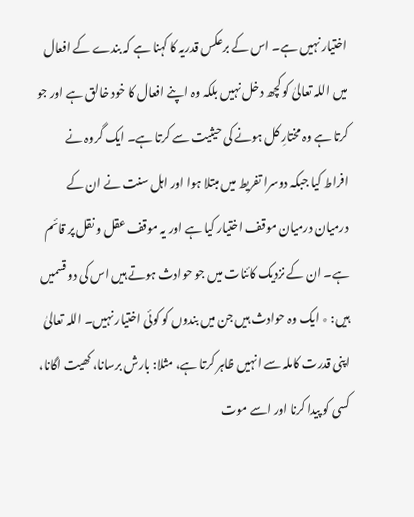اختیار نہیں ہے۔ اس کے برعکس قدریہ کا کہنا ہے کہ بندے کے افعال میں اللہ تعالیٰ کو کچھ دخل نہیں بلکہ وہ اپنے افعال کا خود خالق ہے اور جو کرتا ہے وہ مختارِ کل ہونے کی حیثیت سے کرتا ہے۔ ایک گروہ نے افراط کیا جبکہ دوسرا تفریط میں مبتلا ہوا اور اہل سنت نے ان کے درمیان درمیان موقف اختیار کیا ہے اور یہ موقف عقل و نقل پر قائم ہے۔ ان کے نزدیک کائنات میں جو حوادث ہوتے ہیں اس کی دو قسمیں ہیں: ٭ ایک وہ حوادث ہیں جن میں بندوں کو کوئی اختیار نہیں۔ اللہ تعالیٰ اپنی قدرت کاملہ سے انہیں ظاہر کرتا ہے، مثلا: بارش برسانا، کھیت اگانا، کسی کو پیدا کرنا اور اسے موت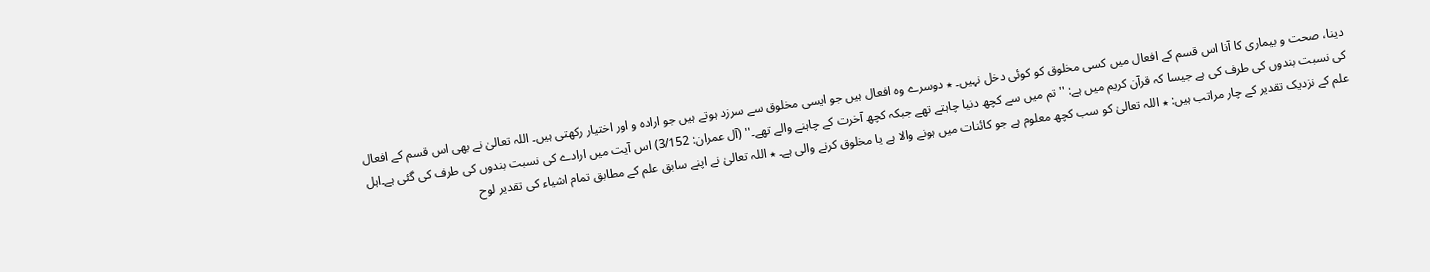دینا، صحت و بیماری کا آنا اس قسم کے افعال میں کسی مخلوق کو کوئی دخل نہیں۔ ٭ دوسرے وہ افعال ہیں جو ایسی مخلوق سے سرزد ہوتے ہیں جو ارادہ و اور اختیار رکھتی ہیں۔ اللہ تعالیٰ نے بھی اس قسم کے افعال کی نسبت بندوں کی طرف کی ہے جیسا کہ قرآن کریم میں ہے: ''تم میں سے کچھ دنیا چاہتے تھے جبکہ کچھ آخرت کے چاہنے والے تھے۔'' (آل عمران: 3/152) اس آیت میں ارادے کی نسبت بندوں کی طرف کی گئی ہے۔اہل علم کے نزدیک تقدیر کے چار مراتب ہیں: ٭ اللہ تعالیٰ کو سب کچھ معلوم ہے جو کائنات میں ہونے والا ہے یا مخلوق کرنے والی ہے۔ ٭ اللہ تعالیٰ نے اپنے سابق علم کے مطابق تمام اشیاء کی تقدیر لوح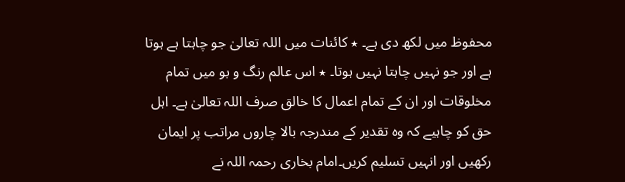محفوظ میں لکھ دی ہے۔ ٭ کائنات میں اللہ تعالیٰ جو چاہتا ہے ہوتا ہے اور جو نہیں چاہتا نہیں ہوتا۔ ٭ اس عالم رنگ و بو میں تمام مخلوقات اور ان کے تمام اعمال کا خالق صرف اللہ تعالیٰ ہے۔ اہل حق کو چاہیے کہ وہ تقدیر کے مندرجہ بالا چاروں مراتب پر ایمان رکھیں اور انہیں تسلیم کریں۔امام بخاری رحمہ اللہ نے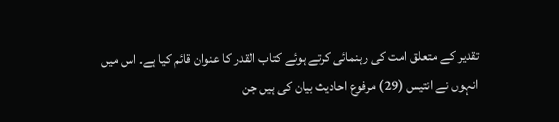تقدیر کے متعلق امت کی رہنمائی کرتے ہوئے کتاب القدر کا عنوان قائم کیا ہے۔ اس میں انہوں نے انتیس (29) مرفوع احادیث بیان کی ہیں جن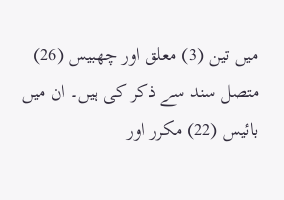میں تین (3) معلق اور چھبیس (26) متصل سند سے ذکر کی ہیں۔ ان میں بائیس (22) مکرر اور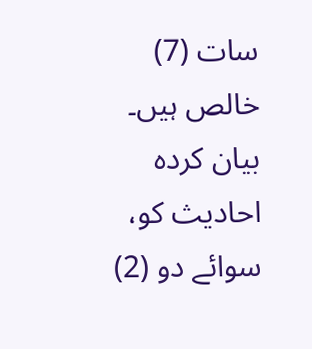سات (7) خالص ہیں۔ بیان کردہ احادیث کو، سوائے دو (2)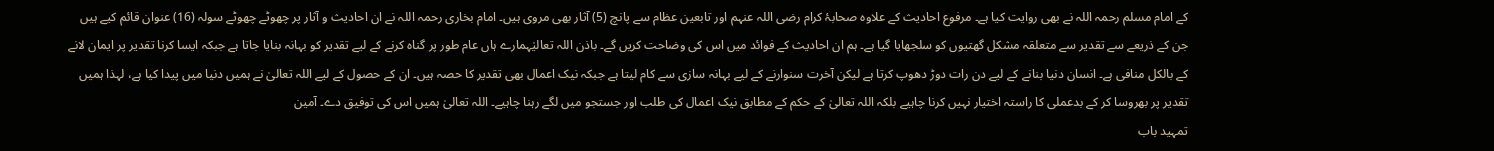کے امام مسلم رحمہ اللہ نے بھی روایت کیا ہے۔ مرفوع احادیث کے علاوہ صحابۂ کرام رضی اللہ عنہم اور تابعین عظام سے پانچ (5) آثار بھی مروی ہیں۔ امام بخاری رحمہ اللہ نے ان احادیث و آثار پر چھوٹے چھوٹے سولہ (16) عنوان قائم کیے ہیں جن کے ذریعے سے تقدیر سے متعلقہ مشکل گھتیوں کو سلجھایا گیا ہے۔ ہم ان احادیث کے فوائد میں اس کی وضاحت کریں گے۔ باذن اللہ تعالیٰہمارے ہاں عام طور پر گناہ کرنے کے لیے تقدیر کو بہانہ بنایا جاتا ہے جبکہ ایسا کرنا تقدیر پر ایمان لانے کے بالکل منافی ہے۔ انسان دنیا بنانے کے لیے دن رات دوڑ دھوپ کرتا ہے لیکن آخرت سنوارنے کے لیے بہانہ سازی سے کام لیتا ہے جبکہ نیک اعمال بھی تقدیر کا حصہ ہیں۔ ان کے حصول کے لیے اللہ تعالیٰ نے ہمیں دنیا میں پیدا کیا ہے، لہذا ہمیں تقدیر پر بھروسا کر کے بدعملی کا راستہ اختیار نہیں کرنا چاہیے بلکہ اللہ تعالیٰ کے حکم کے مطابق نیک اعمال کی طلب اور جستجو میں لگے رہنا چاہیے۔ اللہ تعالیٰ ہمیں اس کی توفیق دے۔ آمین
تمہید باب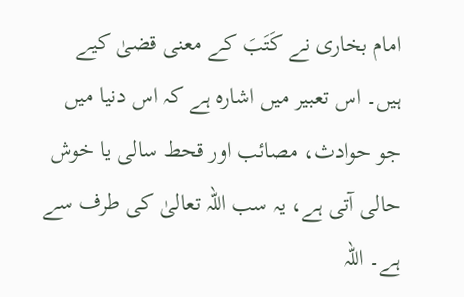امام بخاری نے كَتَبَ کے معنی قضیٰ کیے ہیں۔ اس تعبیر میں اشارہ ہے کہ اس دنیا میں جو حوادث، مصائب اور قحط سالی یا خوش حالی آتی ہے، یہ سب اللہ تعالیٰ کی طرف سے ہے۔ اللہ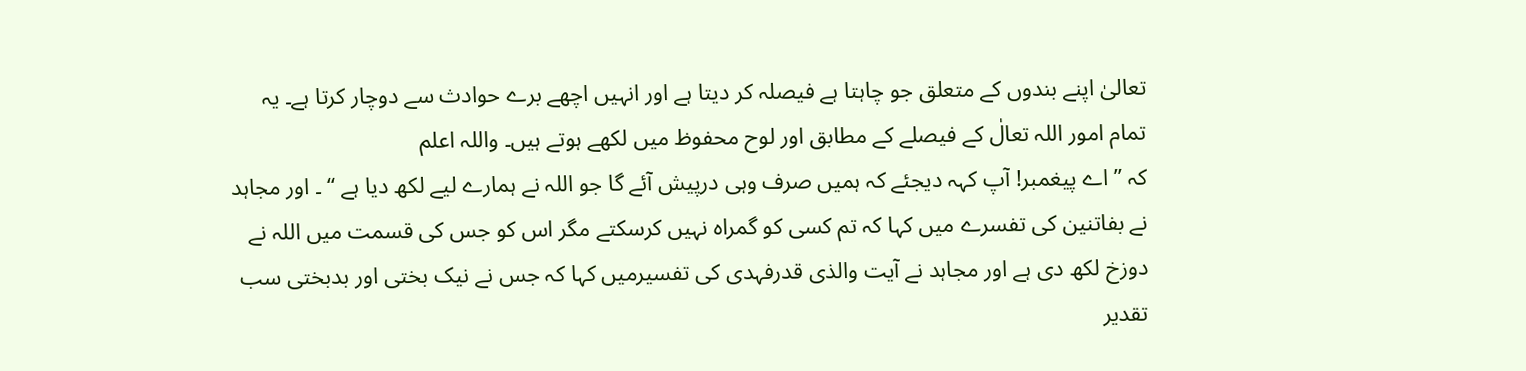تعالیٰ اپنے بندوں کے متعلق جو چاہتا ہے فیصلہ کر دیتا ہے اور انہیں اچھے برے حوادث سے دوچار کرتا ہے۔ یہ تمام امور اللہ تعالٰ کے فیصلے کے مطابق اور لوح محفوظ میں لکھے ہوتے ہیں۔ واللہ اعلم
کہ ” اے پیغمبر! آپ کہہ دیجئے کہ ہمیں صرف وہی درپیش آئے گا جو اللہ نے ہمارے لیے لکھ دیا ہے “ ۔ اور مجاہد نے بفاتنین کی تفسرے میں کہا کہ تم کسی کو گمراہ نہیں کرسکتے مگر اس کو جس کی قسمت میں اللہ نے دوزخ لکھ دی ہے اور مجاہد نے آیت والذی قدرفہدی کی تفسیرمیں کہا کہ جس نے نیک بختی اور بدبختی سب تقدیر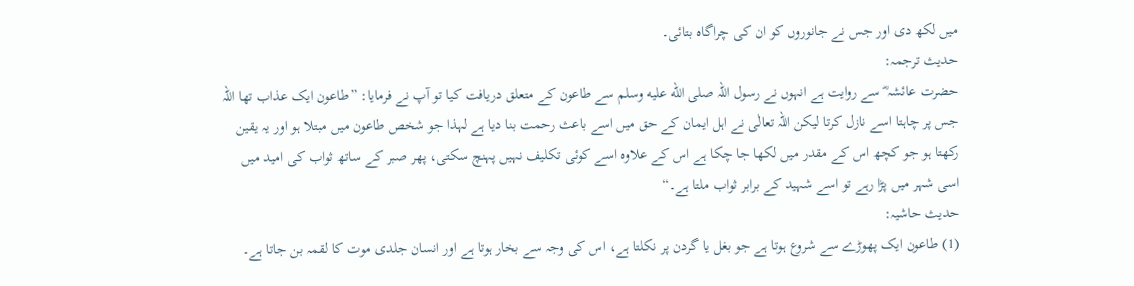میں لکھ دی اور جس نے جانوروں کو ان کی چراگاہ بتائی۔
حدیث ترجمہ:
حضرت عائشہ ؓ سے روایت ہے انہوں نے رسول اللہ صلى الله عليه وسلم سے طاعون کے متعلق دریافت کیا تو آپ نے فرمایا: ”طاعون ایک عذاب تھا اللہ جس پر چاہتا اسے نازل کرتا لیکن اللہ تعالٰی نے اہل ایمان کے حق میں اسے باعث رحمت بنا دیا ہے لہذا جو شخص طاعون میں مبتلا ہو اور یہ یقین رکھتا ہو جو کچھ اس کے مقدر میں لکھا جا چکا ہے اس کے علاوہ اسے کوئی تکلیف نہیں پہنچ سکتی، پھر صبر کے ساتھ ثواب کی امید میں اسی شہر میں پڑا رہے تو اسے شہید کے برابر ثواب ملتا ہے۔“
حدیث حاشیہ:
(1) طاعون ایک پھوڑے سے شروع ہوتا ہے جو بغل یا گردن پر نکلتا ہے، اس کی وجہ سے بخار ہوتا ہے اور انسان جلدی موت کا لقمہ بن جاتا ہے۔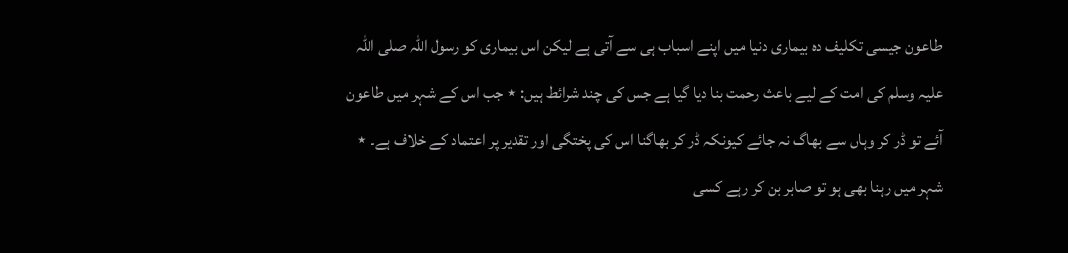طاعون جیسی تکلیف دہ بیماری دنیا میں اپنے اسباب ہی سے آتی ہے لیکن اس بیماری کو رسول اللہ صلی اللہ علیہ وسلم کی امت کے لیے باعث رحمت بنا دیا گیا ہے جس کی چند شرائط ہیں: ٭ جب اس کے شہر میں طاعون آئے تو ڈر کر وہاں سے بھاگ نہ جائے کیونکہ ڈر کر بھاگنا اس کی پختگی اور تقدیر پر اعتماد کے خلاف ہے۔ ٭ شہر میں رہنا بھی ہو تو صابر بن کر رہے کسی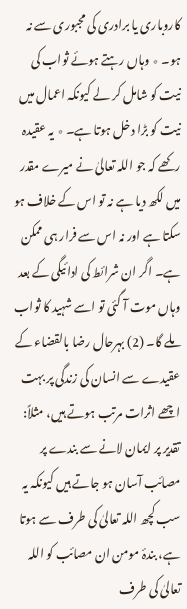کاروباری یا برادری کی مجبوری سے نہ ہو۔ ٭ وہاں رہتے ہوئے ثواب کی نیت کو شامل کر لے کیونکہ اعمال میں نیت کو بڑا دخل ہوتا ہے۔ ٭ یہ عقیدہ رکھے کہ جو اللہ تعالیٰ نے میرے مقدر میں لکھ دیا ہے نہ تو اس کے خلاف ہو سکتا ہے اور نہ اس سے فرار ہی ممکن ہے۔ اگر ان شرائط کی ادائیگی کے بعد وہاں موت آ گئی تو اسے شہید کا ثواب ملے گا۔ (2) بہرحال رضا بالقضاء کے عقیدے سے انسان کی زندگی پر بہت اچھے اثرات مرتب ہوتے ہیں، مثلاً: تقدیر پر ایمان لانے سے بندے پر مصائب آسان ہو جاتے ہیں کیونکہ یہ سب کچھ اللہ تعالیٰ کی طرف سے ہوتا ہے، بندۂ مومن ان مصائب کو اللہ تعالیٰ کی طرف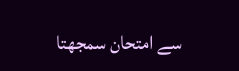سے امتحان سمجھتا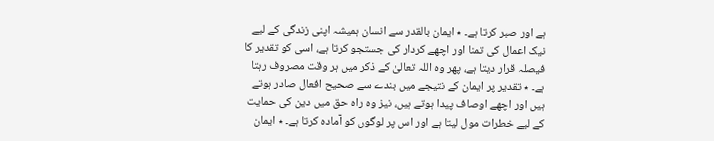ہے اور صبر کرتا ہے۔ ٭ ایمان بالقدر سے انسان ہمیشہ اپنی زندگی کے لیے نیک اعمال کی تمنا اور اچھے کردار کی جستجو کرتا ہے، اسی کو تقدیر کا فیصلہ قرار دیتا ہے، پھر وہ اللہ تعالیٰ کے ذکر میں ہر وقت مصروف رہتا ہے۔ ٭ تقدیر پر ایمان کے نتیجے میں بندے سے صحیح افعال صادر ہوتے ہیں اور اچھے اوصاف پیدا ہوتے ہیں، نیز وہ راہ حق میں دین کی حمایت کے لیے خطرات مول لیتا ہے اور اس پر لوگوں کو آمادہ کرتا ہے۔ ٭ ایمان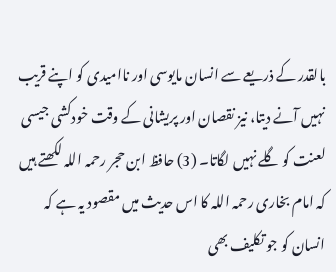بالقدر کے ذریعے سے انسان مایوسی اور ناامیدی کو اپنے قریب نہیں آنے دیتا، نیز نقصان اور پریشانی کے وقت خودکشی جیسی لعنت کو گلے نہیں لگاتا۔ (3) حافظ ابن حجر رحمہ اللہ لکھتے ہیں کہ امام بخاری رحمہ اللہ کا اس حدیث میں مقصود یہ ہے کہ انسان کو جو تکلیف بھی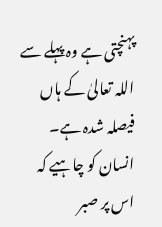پہنچتی ہے وہ پہلے سے اللہ تعالیٰ کے ہاں فیصلہ شدہ ہے۔ انسان کو چاہیے کہ اس پر صبر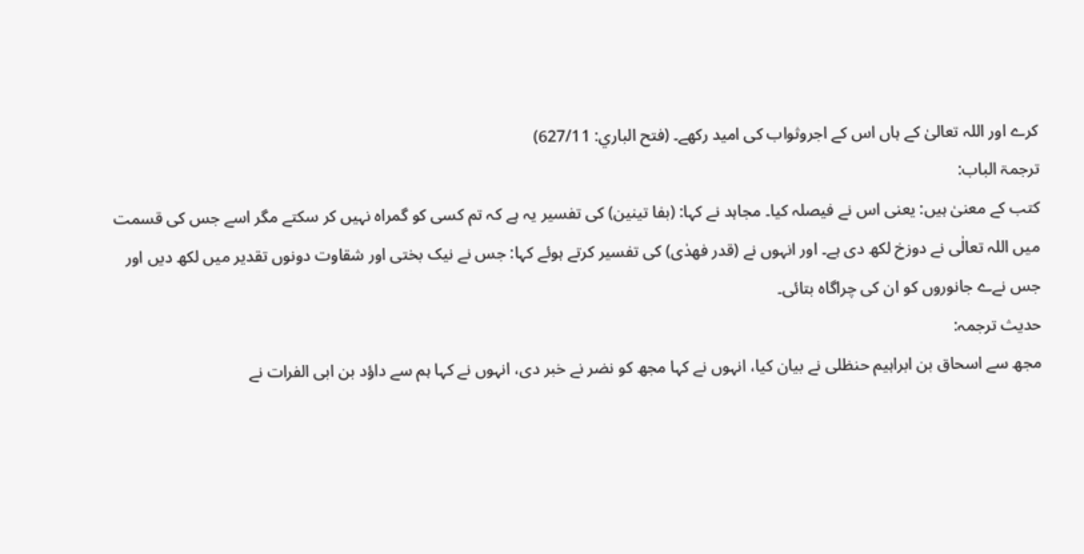کرے اور اللہ تعالیٰ کے ہاں اس کے اجروثواب کی امید رکھے۔ (فتح الباري: 627/11)
ترجمۃ الباب:
کتب کے معنیٰ ہیں: یعنی اس نے فیصلہ کیا۔ مجاہد نے کہا: (بفا تینین) کی تفسیر یہ ہے کہ تم کسی کو گمراہ نہیں کر سکتے مگر اسے جس کی قسمت میں اللہ تعالٰی نے دوزخ لکھ دی ہے۔ اور انہوں نے (قدر فھدٰی) کی تفسیر کرتے ہوئے کہا: جس نے نیک بختی اور شقاوت دونوں تقدیر میں لکھ دیں اور جس نےے جانوروں کو ان کی چراگاہ بتائی۔
حدیث ترجمہ:
مجھ سے اسحاق بن ابراہیم حنظلی نے بیان کیا، انہوں نے کہا مجھ کو نضر نے خبر دی، انہوں نے کہا ہم سے داؤد بن ابی الفرات نے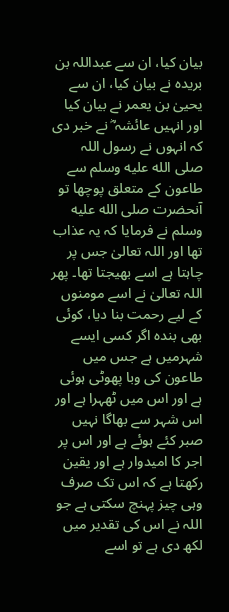بیان کیا، ان سے عبداللہ بن بریدہ نے بیان کیا، ان سے یحییٰ بن یعمر نے بیان کیا اور انہیں عائشہ ؓ نے خبر دی کہ انہوں نے رسول اللہ صلى الله عليه وسلم سے طاعون کے متعلق پوچھا تو آنحضرت صلى الله عليه وسلم نے فرمایا کہ یہ عذاب تھا اور اللہ تعالیٰ جس پر چاہتا ہے اسے بھیجتا تھا۔ پھر اللہ تعالیٰ نے اسے مومنوں کے لیے رحمت بنا دیا، کوئی بھی بندہ اگر کسی ایسے شہرمیں ہے جس میں طاعون کی وبا پھوٹی ہوئی ہے اور اس میں ٹھہرا ہے اور اس شہر سے بھاگا نہیں صبر کئے ہوئے ہے اور اس پر اجر کا امیدوار ہے اور یقین رکھتا ہے کہ اس تک صرف وہی چیز پہنچ سکتی ہے جو اللہ نے اس کی تقدیر میں لکھ دی ہے تو اسے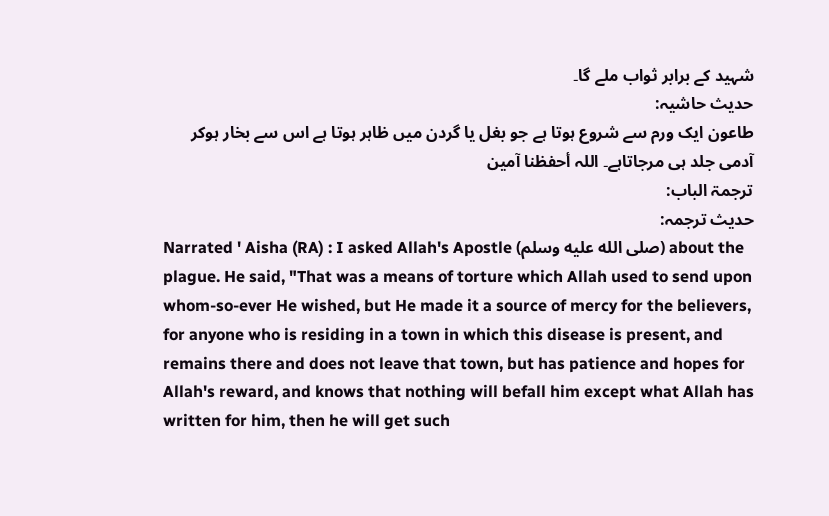شہید کے برابر ثواب ملے گا۔
حدیث حاشیہ:
طاعون ایک ورم سے شروع ہوتا ہے جو بغل یا گردن میں ظاہر ہوتا ہے اس سے بخار ہوکر آدمی جلد ہی مرجاتاہے۔ اللہ أحفظنا آمین
ترجمۃ الباب:
حدیث ترجمہ:
Narrated ' Aisha (RA) : I asked Allah's Apostle (صلى الله عليه وسلم) about the plague. He said, "That was a means of torture which Allah used to send upon whom-so-ever He wished, but He made it a source of mercy for the believers, for anyone who is residing in a town in which this disease is present, and remains there and does not leave that town, but has patience and hopes for Allah's reward, and knows that nothing will befall him except what Allah has written for him, then he will get such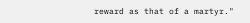reward as that of a martyr."